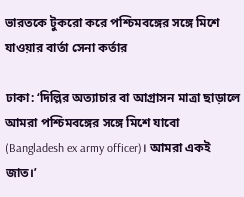ভারতকে টুকরো করে পশ্চিমবঙ্গের সঙ্গে মিশে যাওয়ার বার্তা সেনা কর্তার

ঢাকা: ‘দিল্লির অত্যাচার বা আগ্রাসন মাত্রা ছাড়ালে আমরা পশ্চিমবঙ্গের সঙ্গে মিশে যাবো (Bangladesh ex army officer)। আমরা একই জাত।’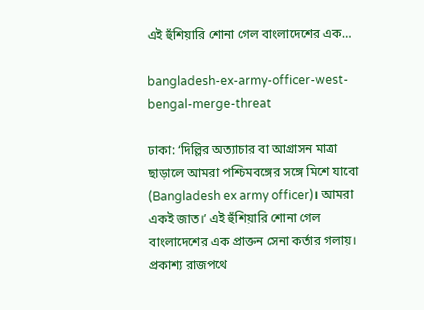এই হুঁশিয়ারি শোনা গেল বাংলাদেশের এক…

bangladesh-ex-army-officer-west-bengal-merge-threat

ঢাকা: ‘দিল্লির অত্যাচার বা আগ্রাসন মাত্রা ছাড়ালে আমরা পশ্চিমবঙ্গের সঙ্গে মিশে যাবো (Bangladesh ex army officer)। আমরা একই জাত।’ এই হুঁশিয়ারি শোনা গেল বাংলাদেশের এক প্রাক্তন সেনা কর্তার গলায়। প্রকাশ্য রাজপথে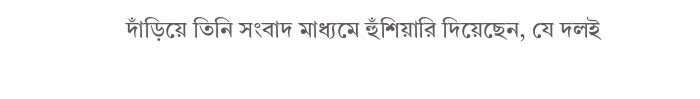দাঁড়িয়ে তিনি সংবাদ মাধ্যমে হুঁশিয়ারি দিয়েছেন, যে দলই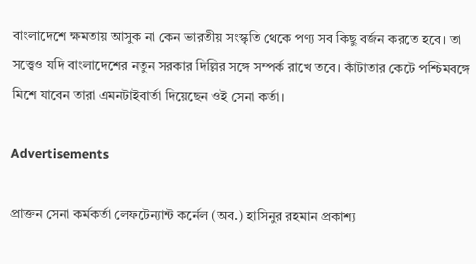বাংলাদেশে ক্ষমতায় আসুক না কেন ভারতীয় সংস্কৃতি থেকে পণ্য সব কিছু বর্জন করতে হবে। তা সত্ত্বেও যদি বাংলাদেশের নতুন সরকার দিল্লির সঙ্গে সম্পর্ক রাখে তবে। কাঁটাতার কেটে পশ্চিমবঙ্গে মিশে যাবেন তারা এমনটাইবার্তা দিয়েছেন ওই সেনা কর্তা।

Advertisements

প্রাক্তন সেনা কর্মকর্তা লেফটেন্যান্ট কর্নেল (অব.) হাসিনুর রহমান প্রকাশ্য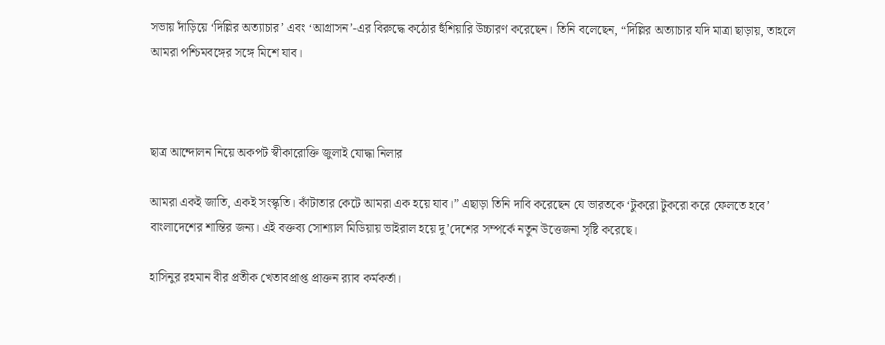সভায় দাঁড়িয়ে ‘দিল্লির অত্যাচার’ এবং ‘আগ্রাসন’-এর বিরুদ্ধে কঠোর হুঁশিয়ারি উচ্চারণ করেছেন। তিনি বলেছেন, “দিল্লির অত্যাচার যদি মাত্রা ছাড়ায়, তাহলে আমরা পশ্চিমবঙ্গের সঙ্গে মিশে যাব।



ছাত্র আন্দোলন নিয়ে অকপট স্বীকারোক্তি জুলাই যোদ্ধা নিলার

আমরা একই জাতি, একই সংস্কৃতি। কাঁটাতার কেটে আমরা এক হয়ে যাব।” এছাড়া তিনি দাবি করেছেন যে ভারতকে ‘টুকরো টুকরো করে ফেলতে হবে’ বাংলাদেশের শান্তির জন্য। এই বক্তব্য সোশ্যাল মিডিয়ায় ভাইরাল হয়ে দু’দেশের সম্পর্কে নতুন উত্তেজনা সৃষ্টি করেছে।

হাসিনুর রহমান বীর প্রতীক খেতাবপ্রাপ্ত প্রাক্তন র‍্যাব কর্মকর্তা।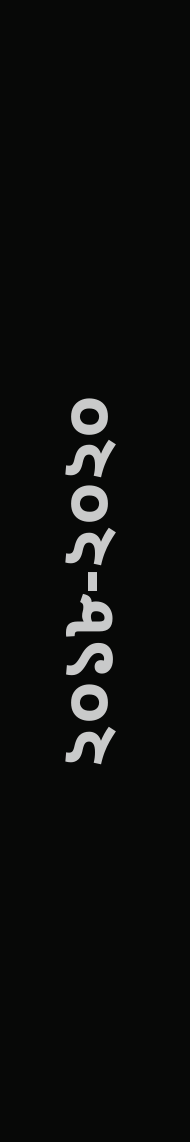২০১৮-২০২০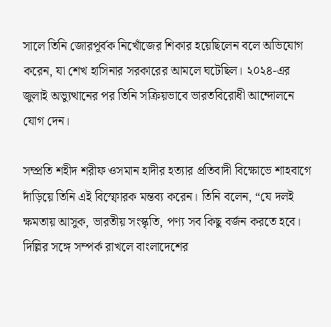সালে তিনি জোরপূর্বক নিখোঁজের শিকার হয়েছিলেন বলে অভিযোগ করেন, যা শেখ হাসিনার সরকারের আমলে ঘটেছিল। ২০২৪-এর জুলাই অভ্যুত্থানের পর তিনি সক্রিয়ভাবে ভারতবিরোধী আন্দোলনে যোগ দেন।

সম্প্রতি শহীদ শরীফ ওসমান হাদীর হত্যার প্রতিবাদী বিক্ষোভে শাহবাগে দাঁড়িয়ে তিনি এই বিস্ফোরক মন্তব্য করেন। তিনি বলেন, “যে দলই ক্ষমতায় আসুক, ভারতীয় সংস্কৃতি, পণ্য সব কিছু বর্জন করতে হবে। দিল্লির সঙ্গে সম্পর্ক রাখলে বাংলাদেশের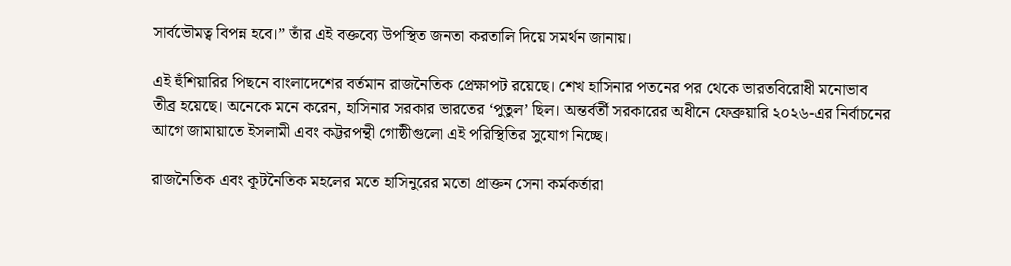সার্বভৌমত্ব বিপন্ন হবে।” তাঁর এই বক্তব্যে উপস্থিত জনতা করতালি দিয়ে সমর্থন জানায়।

এই হুঁশিয়ারির পিছনে বাংলাদেশের বর্তমান রাজনৈতিক প্রেক্ষাপট রয়েছে। শেখ হাসিনার পতনের পর থেকে ভারতবিরোধী মনোভাব তীব্র হয়েছে। অনেকে মনে করেন, হাসিনার সরকার ভারতের ‘পুতুল’ ছিল। অন্তর্বর্তী সরকারের অধীনে ফেব্রুয়ারি ২০২৬-এর নির্বাচনের আগে জামায়াতে ইসলামী এবং কট্টরপন্থী গোষ্ঠীগুলো এই পরিস্থিতির সুযোগ নিচ্ছে।

রাজনৈতিক এবং কূটনৈতিক মহলের মতে হাসিনুরের মতো প্রাক্তন সেনা কর্মকর্তারা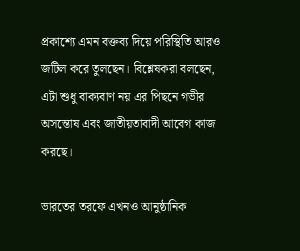প্রকাশ্যে এমন বক্তব্য দিয়ে পরিস্থিতি আরও জটিল করে তুলছেন। বিশ্লেষকরা বলছেন, এটা শুধু বাক্যবাণ নয় এর পিছনে গভীর অসন্তোষ এবং জাতীয়তাবাদী আবেগ কাজ করছে।

ভারতের তরফে এখনও আনুষ্ঠানিক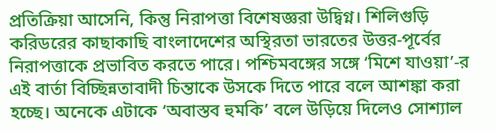প্রতিক্রিয়া আসেনি, কিন্তু নিরাপত্তা বিশেষজ্ঞরা উদ্বিগ্ন। শিলিগুড়ি করিডরের কাছাকাছি বাংলাদেশের অস্থিরতা ভারতের উত্তর-পূর্বের নিরাপত্তাকে প্রভাবিত করতে পারে। পশ্চিমবঙ্গের সঙ্গে ‘মিশে যাওয়া’-র এই বার্তা বিচ্ছিন্নতাবাদী চিন্তাকে উসকে দিতে পারে বলে আশঙ্কা করা হচ্ছে। অনেকে এটাকে ‘অবাস্তব হুমকি’ বলে উড়িয়ে দিলেও সোশ্যাল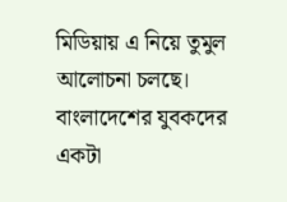মিডিয়ায় এ নিয়ে তুমুল আলোচনা চলছে। বাংলাদেশের যুবকদের একটা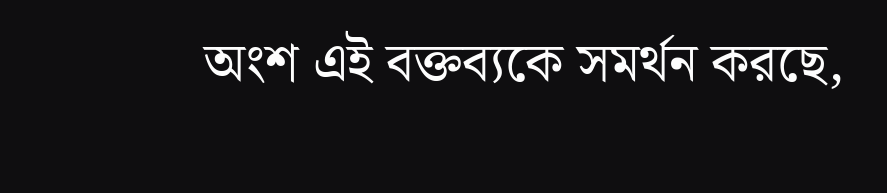অংশ এই বক্তব্যকে সমর্থন করছে,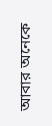আবার অনেকে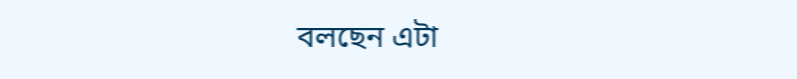বলছেন এটা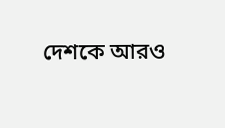দেশকে আরও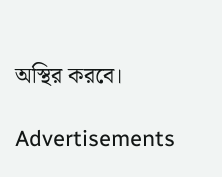অস্থির করবে।

Advertisements